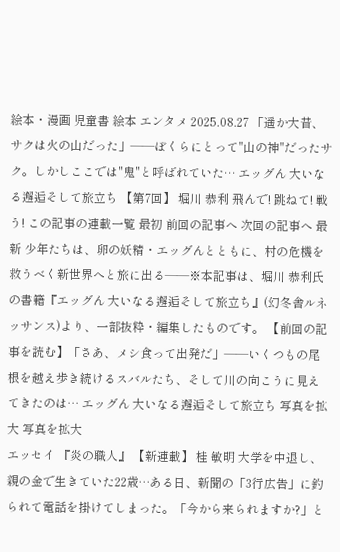絵本・漫画 児童書 絵本 エンタメ 2025.08.27 「遥か大昔、サクは火の山だった」――ぼくらにとって"山の神"だったサク。しかしここでは"鬼"と呼ばれていた… エッグん 大いなる邂逅そして旅立ち 【第7回】 堀川 恭利 飛んで! 跳ねて! 戦う! この記事の連載一覧 最初 前回の記事へ 次回の記事へ 最新 少年たちは、卵の妖精・エッグんとともに、村の危機を救うべく新世界へと旅に出る――※本記事は、堀川 恭利氏の書籍『エッグん 大いなる邂逅そして旅立ち』(幻冬舎ルネッサンス)より、一部抜粋・編集したものです。 【前回の記事を読む】「さあ、メシ食って出発だ」――いくつもの尾根を越え歩き続けるスバルたち、そして川の向こうに見えてきたのは… エッグん 大いなる邂逅そして旅立ち 写真を拡大 写真を拡大
エッセイ 『炎の職人』 【新連載】 桂 敏明 大学を中退し、親の金で生きていた22歳…ある日、新聞の「3行広告」に釣られて電話を掛けてしまった。「今から来られますか?」と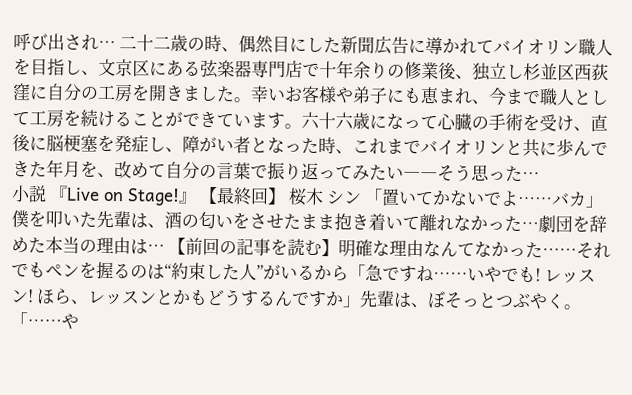呼び出され… 二十二歳の時、偶然目にした新聞広告に導かれてバイオリン職人を目指し、文京区にある弦楽器専門店で十年余りの修業後、独立し杉並区西荻窪に自分の工房を開きました。幸いお客様や弟子にも恵まれ、今まで職人として工房を続けることができています。六十六歳になって心臓の手術を受け、直後に脳梗塞を発症し、障がい者となった時、これまでバイオリンと共に歩んできた年月を、改めて自分の言葉で振り返ってみたい――そう思った…
小説 『Live on Stage!』 【最終回】 桜木 シン 「置いてかないでよ……バカ」僕を叩いた先輩は、酒の匂いをさせたまま抱き着いて離れなかった…劇団を辞めた本当の理由は… 【前回の記事を読む】明確な理由なんてなかった……それでもペンを握るのは“約束した人”がいるから「急ですね……いやでも! レッスン! ほら、レッスンとかもどうするんですか」先輩は、ぼそっとつぶやく。「……や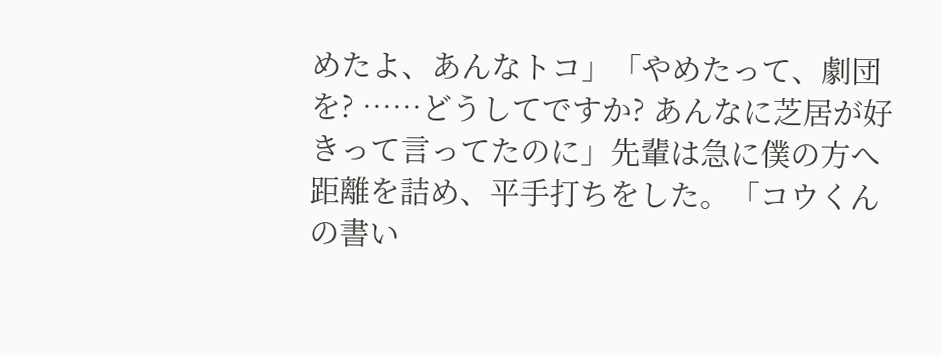めたよ、あんなトコ」「やめたって、劇団を? ……どうしてですか? あんなに芝居が好きって言ってたのに」先輩は急に僕の方へ距離を詰め、平手打ちをした。「コウくんの書い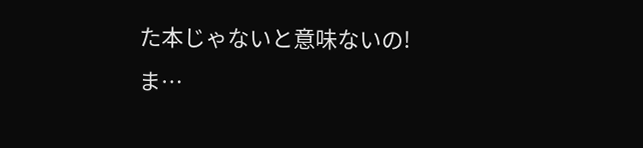た本じゃないと意味ないの! ま…